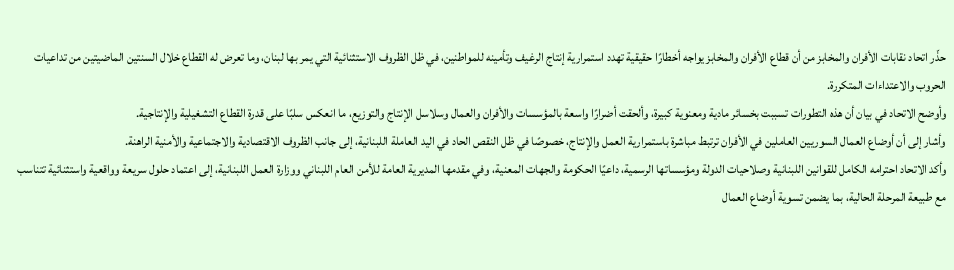حذّر اتحاد نقابات الأفران والمخابز من أن قطاع الأفران والمخابز يواجه أخطارًا حقيقية تهدد استمرارية إنتاج الرغيف وتأمينه للمواطنين، في ظل الظروف الاستثنائية التي يمر بها لبنان، وما تعرض له القطاع خلال السنتين الماضيتين من تداعيات الحروب والاعتداءات المتكررة.
وأوضح الاتحاد في بيان أن هذه التطورات تسببت بخسائر مادية ومعنوية كبيرة، وألحقت أضرارًا واسعة بالمؤسسات والأفران والعمال وسلاسل الإنتاج والتوزيع، ما انعكس سلبًا على قدرة القطاع التشغيلية والإنتاجية.
وأشار إلى أن أوضاع العمال السوريين العاملين في الأفران ترتبط مباشرة باستمرارية العمل والإنتاج، خصوصًا في ظل النقص الحاد في اليد العاملة اللبنانية، إلى جانب الظروف الاقتصادية والاجتماعية والأمنية الراهنة.
وأكد الاتحاد احترامه الكامل للقوانين اللبنانية وصلاحيات الدولة ومؤسساتها الرسمية، داعيًا الحكومة والجهات المعنية، وفي مقدمها المديرية العامة للأمن العام اللبناني ووزارة العمل اللبنانية، إلى اعتماد حلول سريعة وواقعية واستثنائية تتناسب مع طبيعة المرحلة الحالية، بما يضمن تسوية أوضاع العمال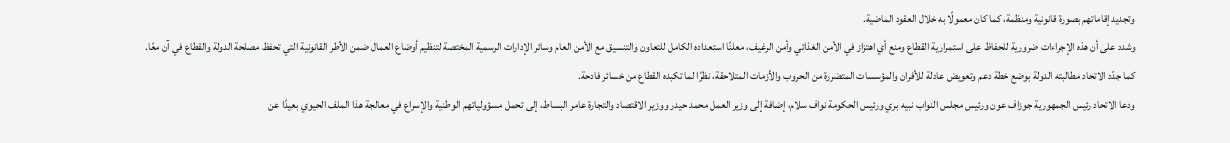وتجديد إقاماتهم بصورة قانونية ومنظمة، كما كان معمولًا به خلال العقود الماضية.
وشدد على أن هذه الإجراءات ضرورية للحفاظ على استمرارية القطاع ومنع أي اهتزاز في الأمن الغذائي وأمن الرغيف، معلنًا استعداده الكامل للتعاون والتنسيق مع الأمن العام وسائر الإدارات الرسمية المختصة لتنظيم أوضاع العمال ضمن الأطر القانونية التي تحفظ مصلحة الدولة والقطاع في آن معًا.
كما جدّد الاتحاد مطالبته الدولة بوضع خطة دعم وتعويض عادلة للأفران والمؤسسات المتضررة من الحروب والأزمات المتلاحقة، نظرًا لما تكبده القطاع من خسائر فادحة.
ودعا الاتحاد رئيس الجمهورية جوزاف عون ورئيس مجلس النواب نبيه بري ورئيس الحكومة نواف سلام، إضافة إلى وزير العمل محمد حيدر ووزير الاقتصاد والتجارة عامر البساط، إلى تحمل مسؤولياتهم الوطنية والإسراع في معالجة هذا الملف الحيوي بعيدًا عن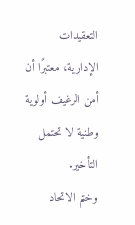التعقيدات الإدارية، معتبرًا أن أمن الرغيف أولوية وطنية لا تحتمل التأخير.
وختم الاتحاد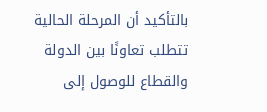بالتأكيد أن المرحلة الحالية تتطلب تعاونًا بين الدولة والقطاع للوصول إلى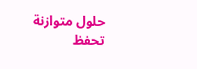حلول متوازنة تحفظ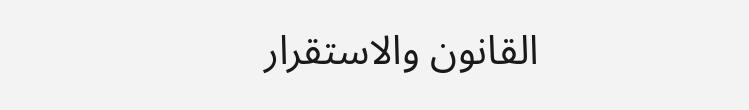القانون والاستقرار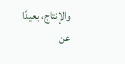والإنتاج، بعيدًا عن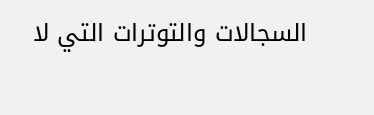السجالات والتوترات التي لا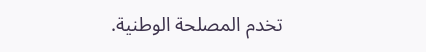تخدم المصلحة الوطنية.